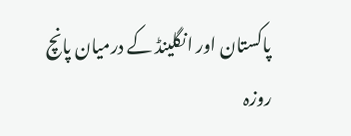پاکستان اور انگلینڈ کے درمیان پانچ روزہ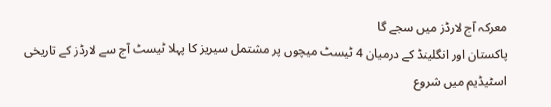معرکہ آج لارڈز میں سجے گا
پاکستان اور انگلینڈ کے درمیان 4 ٹیسٹ میچوں پر مشتمل سیریز کا پہلا ٹیسٹ آج سے لارڈز کے تاریخی اسٹیڈیم میں شروع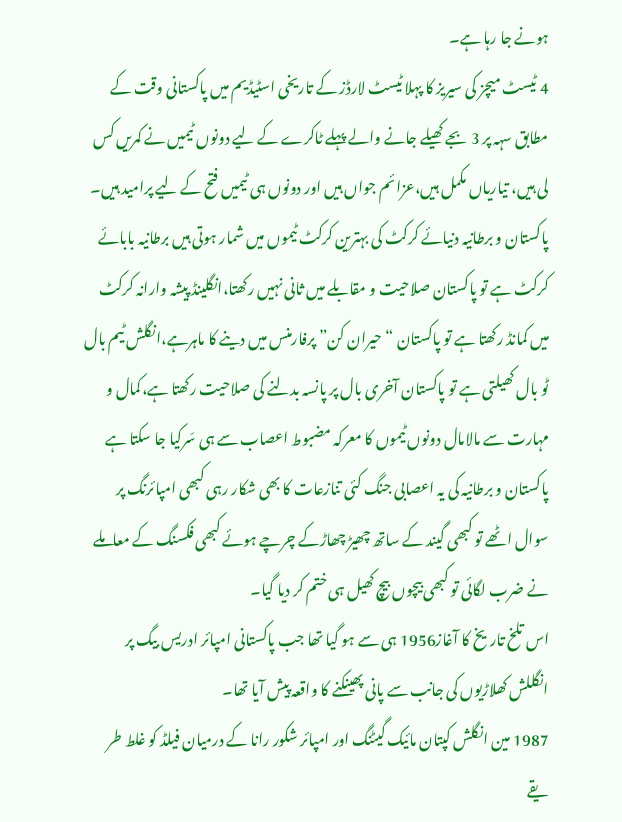ہونے جا رہا ہے۔
4 ٹیسٹ میچز کی سیریز کا پہلا ٹیسٹ لارڈز کے تاریخی اسٹیڈیم میں پاکستانی وقت کے مطابق سہہ پر 3 بجے کھیلے جانے والے پہلے ٹاکرے کے لیے دونوں ٹیمیں نے کمریں کس لی ہیں، تیاریاں مکمل ہیں،عزائم جواں ہیں اور دونوں ہی ٹیمیں فتح کے لیے پرامید ہیں۔
پاکستان و برطانیہ دنیائے کرکٹ کی بہترین کرکٹ ٹیموں میں شمار ہوتی ہیں برطانیہ بابائے کرکٹ ہے تو پاکستان صلاحیت و مقابلے میں ثانی نہیں رکھتا،انگلینڈ پیشہ وارانہ کرکٹ میں کمانڈ رکھتا ہے تو پاکستان “حیران کن” پرفارمنس میں دینے کا ماہرہے،انگلش ٹیم بال ٹو بال کھیلتی ہے تو پاکستان آخری بال پر پانسہ بدلنے کی صلاحیت رکھتا ہے،کمال و مہارت سے مالامال دونوں ٹیموں کا معرکہ مضبوط اعصاب سے ہی سَرکیا جا سکتا ہے
پاکستان و برطانیہ کی یہ اعصابی جنگ کئی تنازعات کا بھی شکار رہی کبھی امپائرنگ پر سوال اٹھے تو کبھی گیند کے ساتھ چھیڑ چھاڑکے چرچے ہوئے کبھی فکسنگ کے معاملے نے ضرب لگائی تو کبھی بیچوں بیچ کھیل ہی ختم کر دیا گيا۔
اس تلخ تاریخ کا آغاز1956 ہی سے ہو گیا تھا جب پاکستانی امپائر ادریس بیگ پر انگللش کھلاڑیوں کی جانب سے پانی پھینکنے کا واقعہ پیش آیا تھا۔
1987 مین انگلش کپتان مائیک گیٹنگ اور امپائر شکور رانا کے درمیان فیلڈ کو غلط طر یقے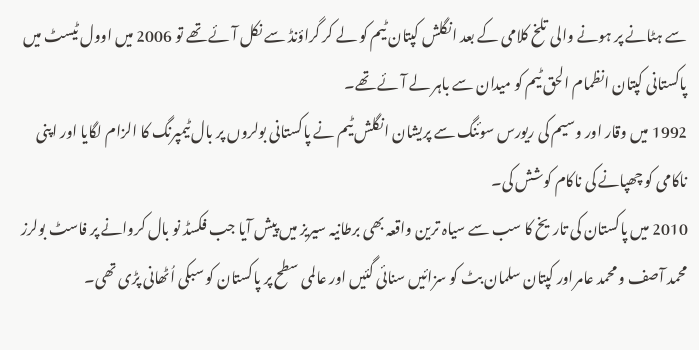سے ہٹانے پر ہونے والی تلخ کلامی کے بعد انگلش کپتان ٹیم کو لے کر گراؤنڈ سے نکل آئے تھے تو 2006 میں اوول ٹیسٹ میں پاکستانی کپتان انظمام الحق ٹیم کو میدان سے باہر لے آئے تھے۔
1992 میں وقار اور وسیم کی ریورس سوئنگ سے پریشان انگلش ٹیم نے پاکستانی بولروں پر بال ٹیمپرنگ کا الزام لگایا اور اپنی ناکامی کو چھپانے کی ناکام کوشش کی۔
2010 میں پاکستان کی تاریخ کا سب سے سیاہ ترین واقعہ بھی برطانیہ سیریز میں پیش آیا جب فکسڈ نو بال کروانے پر فاسٹ بولرز محمد آصف و محمد عامراور کپتان سلمان بٹ کو سزائیں سنائی گئیں اور عالمی سطح پر پاکستان کو سبکی اُٹھانی پڑی تھی۔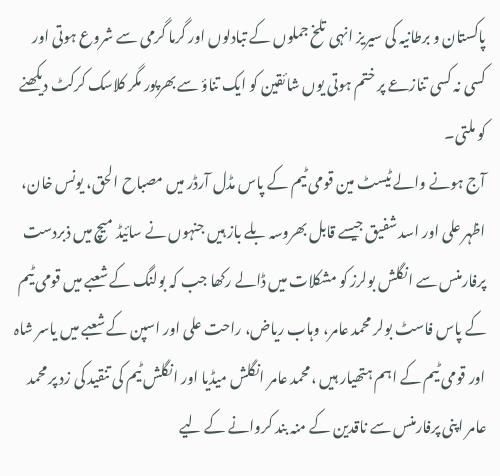پاکستان و برطانیہ کی سیریز انہی تلخ جملوں کے تبادلوں اور گرما گرمی سے شروع ہوتی اور کسی نہ کسی تنازعے پر ختم ہوتی یوں شائقین کو ایک تناؤ سے بھرپور مگر کلاسک کرکٹ دیکھنے کو ملتی۔
آج ہونے والے ٹیسٹ مین قومی ٹیم کے پاس مڈل آرڈر میں مصباح الحق، یونس خان، اظہر علی اور اسد شفیق جیسے قابل بھروسہ بلے باز ہیں جنہوں نے سائیڈ میچ میں ذبردست پرفارمنس سے انگلش بولرز کو مشکلات میں ڈالے رکھا جب کہ بولنگ کے شعبے میں قومی ٹیم کے پاس فاسٹ بولر محمد عامر، وہاب ریاض، راحت علی اور اسپن کے شعبے میں یاسر شاہ اور قومی ٹیم کے اہم ہتھیار ہیں ،محمد عامر انگلش میڈیا اور انگلش ٹیم کی تنقید کی زد پر محمد عامر اپنی پرفارمنس سے ناقدین کے منہ بند کروانے کے لیے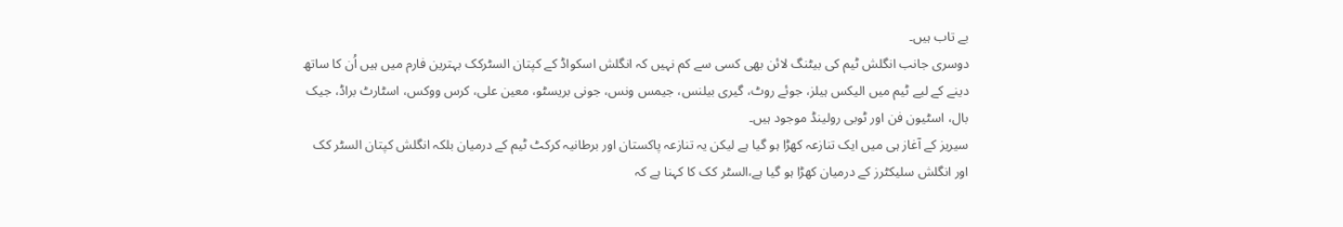بے تاب ہیں۔
دوسری جانب انگلش ٹیم کی بیٹنگ لائن بھی کسی سے کم نہیں کہ انگلش اسکواڈ کے کپتان السٹرکک بہترین فارم میں ہیں اُن کا ساتھ دینے کے لیے ٹیم میں الیکس ہیلز، جوئے روٹ، گیری بیلنس، جیمس ونس، جونی بریسٹو، معین علی، کرس ووکس، اسٹارٹ براڈ، جیک بال، اسٹیون فن اور ٹوبی رولینڈ موجود ہیں۔
سیریز کے آغاز ہی میں ایک تنازعہ کھڑا ہو گیا ہے لیکن یہ تنازعہ پاکستان اور برطانیہ کرکٹ ٹیم کے درمیان بلکہ انگلش کپتان السٹر کک اور انگلش سلیکٹرز کے درمیان کھڑا ہو گیا ہے،السٹر کک کا کہنا ہے کہ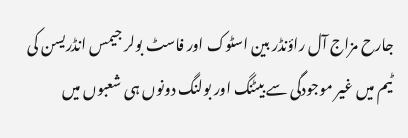جارح مزاج آل راؤنڈر بین اسٹوک اور فاسٹ بولر جیمس انڈریسن کی ٹیم میں غیر موجودگی سے بیٹنگ اور بولنگ دونوں ہی شعبوں میں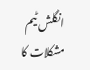انگلش ٹیم مشکلات کا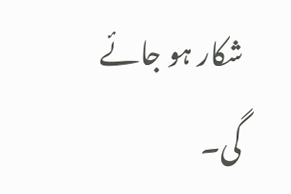شکار ہو جائے گی۔